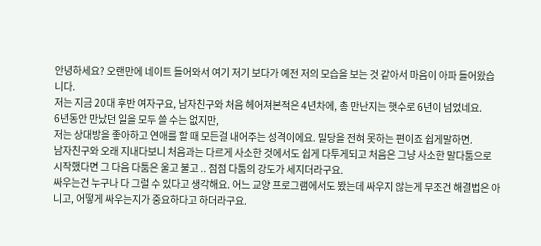안녕하세요? 오랜만에 네이트 들어와서 여기 저기 보다가 예전 저의 모습을 보는 것 같아서 마음이 아파 들어왔습니다.
저는 지금 20대 후반 여자구요, 남자친구와 처음 헤어져본적은 4년차에, 총 만난지는 햇수로 6년이 넘었네요.
6년동안 만났던 일을 모두 쓸 수는 없지만,
저는 상대방을 좋아하고 연애를 할 때 모든걸 내어주는 성격이에요. 밀당을 전혀 못하는 편이죠 쉽게말하면.
남자친구와 오래 지내다보니 처음과는 다르게 사소한 것에서도 쉽게 다투게되고 처음은 그냥 사소한 말다툼으로 시작했다면 그 다음 다툼은 울고 불고 .. 점점 다툼의 강도가 세지더라구요.
싸우는건 누구나 다 그럴 수 있다고 생각해요. 어느 교양 프로그램에서도 봤는데 싸우지 않는게 무조건 해결법은 아니고, 어떻게 싸우는지가 중요하다고 하더라구요.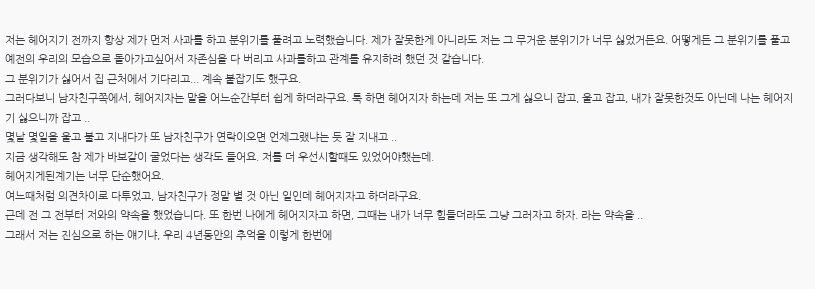저는 헤어지기 전까지 항상 제가 먼저 사과를 하고 분위기를 풀려고 노력했습니다. 제가 잘못한게 아니라도 저는 그 무거운 분위기가 너무 싫었거든요. 어떻게든 그 분위기를 풀고 예전의 우리의 모습으로 돌아가고싶어서 자존심을 다 버리고 사과를하고 관계를 유지하려 했던 것 같습니다.
그 분위기가 싫어서 집 근처에서 기다리고... 계속 붙잡기도 했구요.
그러다보니 남자친구쪽에서, 헤어지자는 말을 어느순간부터 쉽게 하더라구요. 툭 하면 헤어지자 하는데 저는 또 그게 싫으니 잡고, 울고 잡고, 내가 잘못한것도 아닌데 나는 헤어지기 싫으니까 잡고 ..
몇날 몇일을 울고 불고 지내다가 또 남자친구가 연락이오면 언제그랬냐는 듯 잘 지내고 ..
지금 생각해도 참 제가 바보같이 굴었다는 생각도 들어요. 저를 더 우선시할때도 있었어야했는데.
헤어지게된계기는 너무 단순했어요.
여느때처럼 의견차이로 다투었고, 남자친구가 정말 별 것 아닌 일인데 헤어지자고 하더라구요.
근데 전 그 전부터 저와의 약속을 했었습니다. 또 한번 나에게 헤어지자고 하면, 그때는 내가 너무 힘들더라도 그냥 그러자고 하자. 라는 약속을 ..
그래서 저는 진심으로 하는 얘기냐, 우리 4년동안의 추억을 이렇게 한번에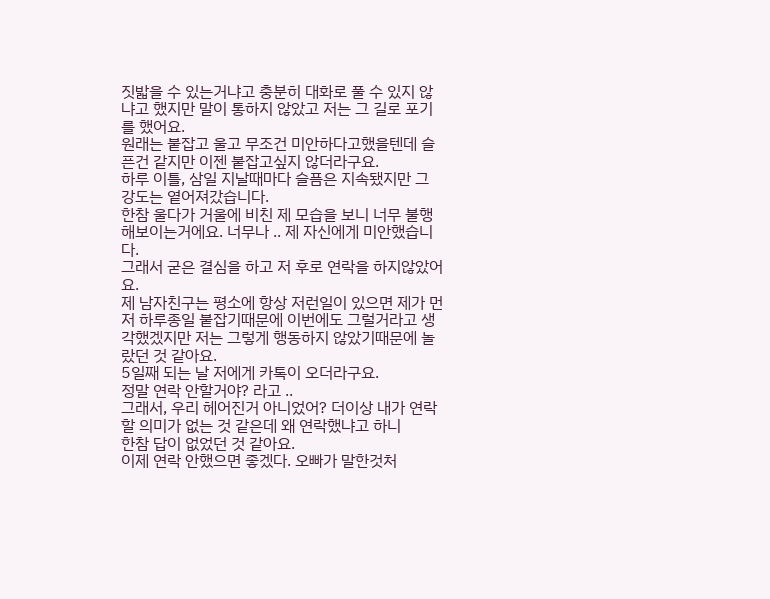짓밟을 수 있는거냐고 충분히 대화로 풀 수 있지 않냐고 했지만 말이 통하지 않았고 저는 그 길로 포기를 했어요.
원래는 붙잡고 울고 무조건 미안하다고했을텐데 슬픈건 같지만 이젠 붙잡고싶지 않더라구요.
하루 이틀, 삼일 지날때마다 슬픔은 지속됐지만 그 강도는 옅어져갔습니다.
한참 울다가 거울에 비친 제 모습을 보니 너무 불행해보이는거에요. 너무나 .. 제 자신에게 미안했습니다.
그래서 굳은 결심을 하고 저 후로 연락을 하지않았어요.
제 남자친구는 평소에 항상 저런일이 있으면 제가 먼저 하루종일 붙잡기때문에 이번에도 그럴거라고 생각했겠지만 저는 그렇게 행동하지 않았기때문에 놀랐던 것 같아요.
5일째 되는 날 저에게 카톡이 오더라구요.
정말 연락 안할거야? 라고 ..
그래서, 우리 헤어진거 아니었어? 더이상 내가 연락 할 의미가 없는 것 같은데 왜 연락했냐고 하니
한참 답이 없었던 것 같아요.
이제 연락 안했으면 좋겠다. 오빠가 말한것처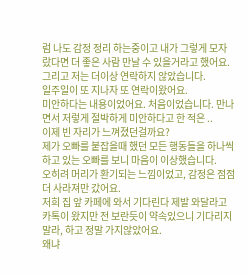럼 나도 감정 정리 하는중이고 내가 그렇게 모자랐다면 더 좋은 사람 만날 수 있을거라고 했어요. 그리고 저는 더이상 연락하지 않았습니다.
일주일이 또 지나자 또 연락이왔어요.
미안하다는 내용이었어요. 처음이었습니다. 만나면서 저렇게 절박하게 미안하다고 한 적은 ..
이제 빈 자리가 느껴졌던걸까요?
제가 오빠를 붙잡을때 했던 모든 행동들을 하나씩 하고 있는 오빠를 보니 마음이 이상했습니다.
오히려 머리가 환기되는 느낌이었고, 감정은 점점 더 사라져만 갔어요.
저희 집 앞 카페에 와서 기다린다 제발 와달라고 카톡이 왔지만 전 보란듯이 약속있으니 기다리지말라, 하고 정말 가지않았어요.
왜냐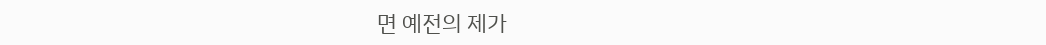면 예전의 제가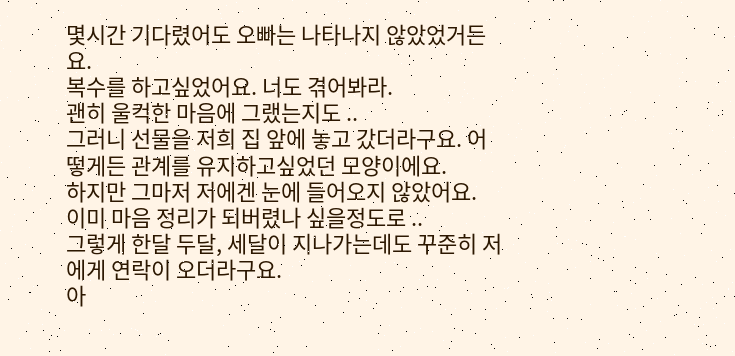몇시간 기다렸어도 오빠는 나타나지 않았었거든요.
복수를 하고싶었어요. 너도 겪어봐라.
괜히 울컥한 마음에 그랬는지도 ..
그러니 선물을 저희 집 앞에 놓고 갔더라구요. 어떻게든 관계를 유지하고싶었던 모양이에요.
하지만 그마저 저에겐 눈에 들어오지 않았어요.
이미 마음 정리가 되버렸나 싶을정도로 ..
그렇게 한달 두달, 세달이 지나가는데도 꾸준히 저에게 연락이 오더라구요.
아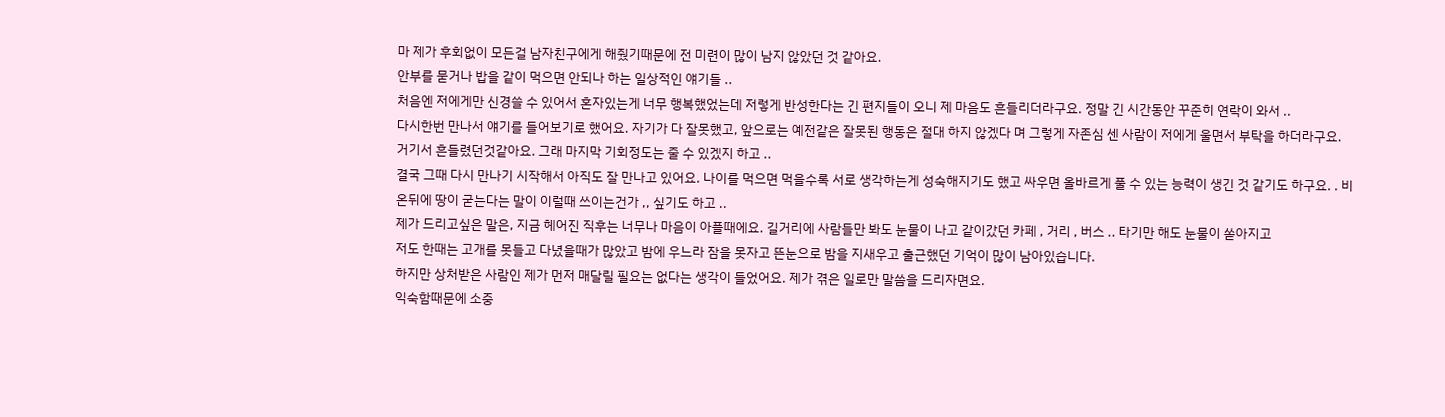마 제가 후회없이 모든걸 남자친구에게 해줬기때문에 전 미련이 많이 남지 않았던 것 같아요.
안부를 묻거나 밥을 같이 먹으면 안되나 하는 일상적인 얘기들 ..
처음엔 저에게만 신경쓸 수 있어서 혼자있는게 너무 행복했었는데 저렇게 반성한다는 긴 편지들이 오니 제 마음도 흔들리더라구요. 정말 긴 시간동안 꾸준히 연락이 와서 ..
다시한번 만나서 얘기를 들어보기로 했어요. 자기가 다 잘못했고, 앞으로는 예전같은 잘못된 행동은 절대 하지 않겠다 며 그렇게 자존심 센 사람이 저에게 울면서 부탁을 하더라구요.
거기서 흔들렸던것같아요. 그래 마지막 기회정도는 줄 수 있겠지 하고 ..
결국 그때 다시 만나기 시작해서 아직도 잘 만나고 있어요. 나이를 먹으면 먹을수록 서로 생각하는게 성숙해지기도 했고 싸우면 올바르게 풀 수 있는 능력이 생긴 것 같기도 하구요. . 비온뒤에 땅이 굳는다는 말이 이럴때 쓰이는건가 ,, 싶기도 하고 ..
제가 드리고싶은 말은, 지금 헤어진 직후는 너무나 마음이 아플때에요. 길거리에 사람들만 봐도 눈물이 나고 같이갔던 카페 , 거리 , 버스 .. 타기만 해도 눈물이 쏟아지고
저도 한때는 고개를 못들고 다녔을때가 많았고 밤에 우느라 잠을 못자고 뜬눈으로 밤을 지새우고 출근했던 기억이 많이 남아있습니다.
하지만 상처받은 사람인 제가 먼저 매달릴 필요는 없다는 생각이 들었어요. 제가 겪은 일로만 말씀을 드리자면요.
익숙함때문에 소중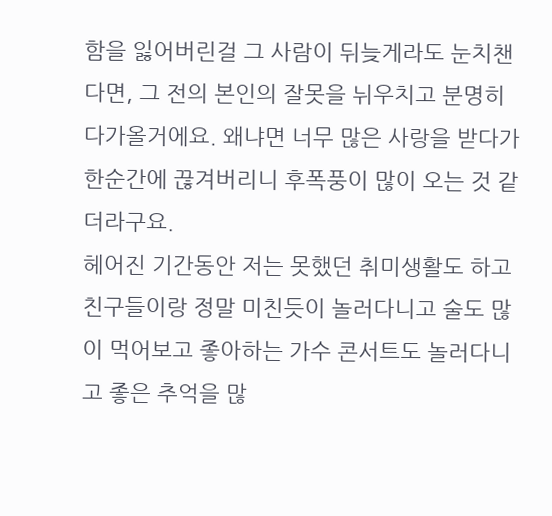함을 잃어버린걸 그 사람이 뒤늦게라도 눈치챈다면, 그 전의 본인의 잘못을 뉘우치고 분명히 다가올거에요. 왜냐면 너무 많은 사랑을 받다가 한순간에 끊겨버리니 후폭풍이 많이 오는 것 같더라구요.
헤어진 기간동안 저는 못했던 취미생활도 하고 친구들이랑 정말 미친듯이 놀러다니고 술도 많이 먹어보고 좋아하는 가수 콘서트도 놀러다니고 좋은 추억을 많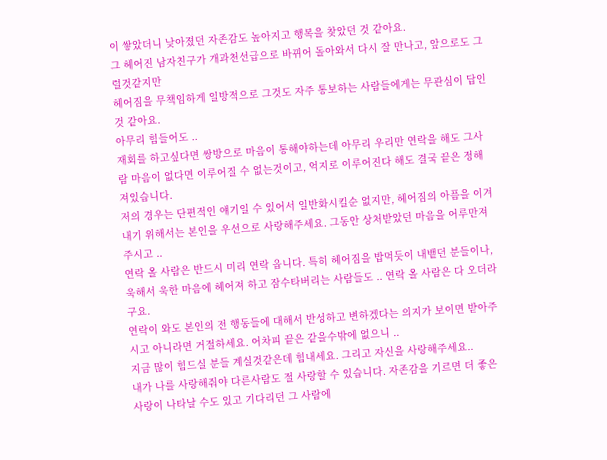이 쌓았더니 낮아졌던 자존감도 높아지고 행복을 찾았던 것 같아요.
그 헤어진 남자친구가 개과천선급으로 바뀌어 돌아와서 다시 잘 만나고, 앞으로도 그럴것같지만
헤어짐을 무책임하게 일방적으로 그것도 자주 통보하는 사람들에게는 무관심이 답인 것 같아요.
아무리 힘들어도 ..
재회를 하고싶다면 쌍방으로 마음이 통해야하는데 아무리 우리만 연락을 해도 그사람 마음이 없다면 이루어질 수 없는것이고, 억지로 이루어진다 해도 결국 끝은 정해져있습니다.
저의 경우는 단편적인 얘기일 수 있어서 일반화시킬순 없지만, 헤어짐의 아픔을 이겨내기 위해서는 본인을 우선으로 사랑해주세요. 그동안 상처받았던 마음을 어루만져 주시고 ..
연락 올 사람은 반드시 미리 연락 옵니다. 특히 헤어짐을 밥먹듯이 내뱉던 분들이나, 욱해서 욱한 마음에 헤어져 하고 잠수타버리는 사람들도 .. 연락 올 사람은 다 오더라구요.
연락이 와도 본인의 전 행동들에 대해서 반성하고 변하겠다는 의지가 보이면 받아주시고 아니라면 거절하세요. 어차피 끝은 같을수밖에 없으니 ..
지금 많이 힘드실 분들 계실것같은데 힘내세요. 그리고 자신을 사랑해주세요..
내가 나를 사랑해줘야 다른사람도 절 사랑할 수 있습니다. 자존감을 기르면 더 좋은사랑이 나타날 수도 있고 기다리던 그 사람에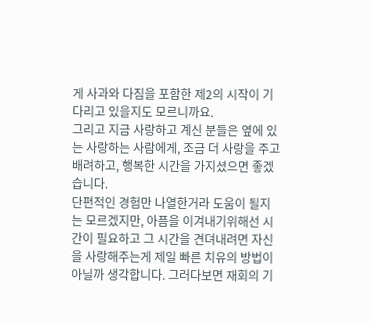게 사과와 다짐을 포함한 제2의 시작이 기다리고 있을지도 모르니까요.
그리고 지금 사랑하고 계신 분들은 옆에 있는 사랑하는 사람에게, 조금 더 사랑을 주고 배려하고, 행복한 시간을 가지셨으면 좋겠습니다.
단편적인 경험만 나열한거라 도움이 될지는 모르겠지만, 아픔을 이겨내기위해선 시간이 필요하고 그 시간을 견뎌내려면 자신을 사랑해주는게 제일 빠른 치유의 방법이 아닐까 생각합니다. 그러다보면 재회의 기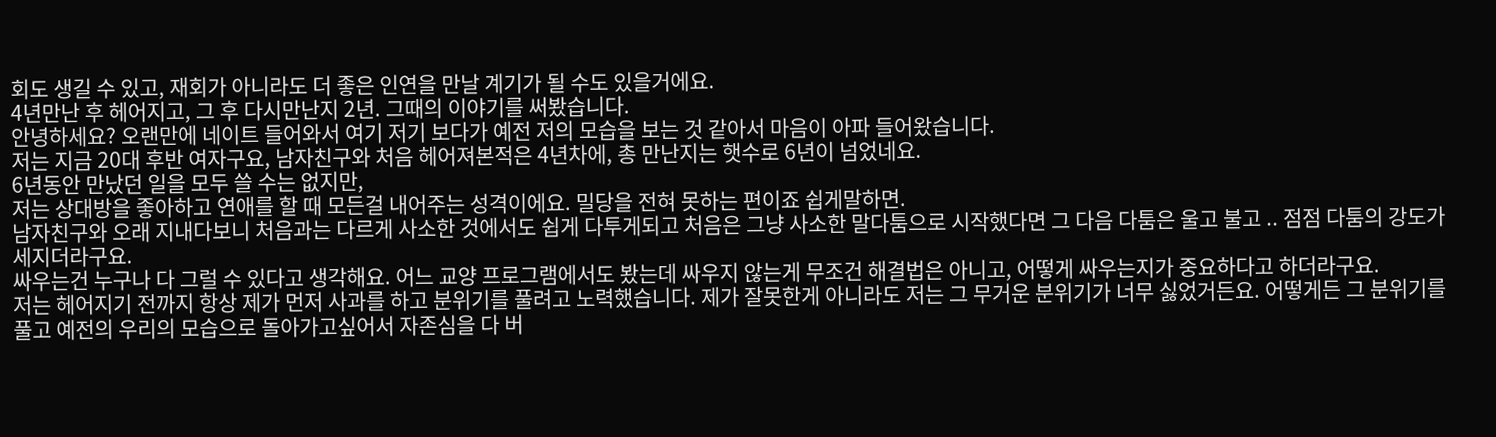회도 생길 수 있고, 재회가 아니라도 더 좋은 인연을 만날 계기가 될 수도 있을거에요.
4년만난 후 헤어지고, 그 후 다시만난지 2년. 그때의 이야기를 써봤습니다.
안녕하세요? 오랜만에 네이트 들어와서 여기 저기 보다가 예전 저의 모습을 보는 것 같아서 마음이 아파 들어왔습니다.
저는 지금 20대 후반 여자구요, 남자친구와 처음 헤어져본적은 4년차에, 총 만난지는 햇수로 6년이 넘었네요.
6년동안 만났던 일을 모두 쓸 수는 없지만,
저는 상대방을 좋아하고 연애를 할 때 모든걸 내어주는 성격이에요. 밀당을 전혀 못하는 편이죠 쉽게말하면.
남자친구와 오래 지내다보니 처음과는 다르게 사소한 것에서도 쉽게 다투게되고 처음은 그냥 사소한 말다툼으로 시작했다면 그 다음 다툼은 울고 불고 .. 점점 다툼의 강도가 세지더라구요.
싸우는건 누구나 다 그럴 수 있다고 생각해요. 어느 교양 프로그램에서도 봤는데 싸우지 않는게 무조건 해결법은 아니고, 어떻게 싸우는지가 중요하다고 하더라구요.
저는 헤어지기 전까지 항상 제가 먼저 사과를 하고 분위기를 풀려고 노력했습니다. 제가 잘못한게 아니라도 저는 그 무거운 분위기가 너무 싫었거든요. 어떻게든 그 분위기를 풀고 예전의 우리의 모습으로 돌아가고싶어서 자존심을 다 버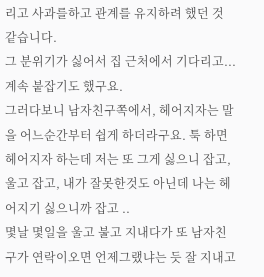리고 사과를하고 관계를 유지하려 했던 것 같습니다.
그 분위기가 싫어서 집 근처에서 기다리고... 계속 붙잡기도 했구요.
그러다보니 남자친구쪽에서, 헤어지자는 말을 어느순간부터 쉽게 하더라구요. 툭 하면 헤어지자 하는데 저는 또 그게 싫으니 잡고, 울고 잡고, 내가 잘못한것도 아닌데 나는 헤어지기 싫으니까 잡고 ..
몇날 몇일을 울고 불고 지내다가 또 남자친구가 연락이오면 언제그랬냐는 듯 잘 지내고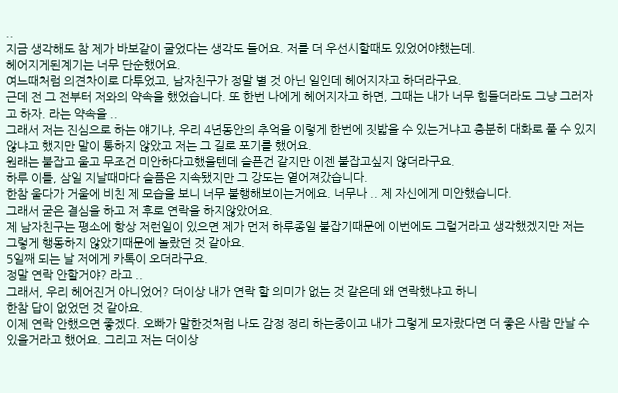..
지금 생각해도 참 제가 바보같이 굴었다는 생각도 들어요. 저를 더 우선시할때도 있었어야했는데.
헤어지게된계기는 너무 단순했어요.
여느때처럼 의견차이로 다투었고, 남자친구가 정말 별 것 아닌 일인데 헤어지자고 하더라구요.
근데 전 그 전부터 저와의 약속을 했었습니다. 또 한번 나에게 헤어지자고 하면, 그때는 내가 너무 힘들더라도 그냥 그러자고 하자. 라는 약속을 ..
그래서 저는 진심으로 하는 얘기냐, 우리 4년동안의 추억을 이렇게 한번에 짓밟을 수 있는거냐고 충분히 대화로 풀 수 있지 않냐고 했지만 말이 통하지 않았고 저는 그 길로 포기를 했어요.
원래는 붙잡고 울고 무조건 미안하다고했을텐데 슬픈건 같지만 이젠 붙잡고싶지 않더라구요.
하루 이틀, 삼일 지날때마다 슬픔은 지속됐지만 그 강도는 옅어져갔습니다.
한참 울다가 거울에 비친 제 모습을 보니 너무 불행해보이는거에요. 너무나 .. 제 자신에게 미안했습니다.
그래서 굳은 결심을 하고 저 후로 연락을 하지않았어요.
제 남자친구는 평소에 항상 저런일이 있으면 제가 먼저 하루종일 붙잡기때문에 이번에도 그럴거라고 생각했겠지만 저는 그렇게 행동하지 않았기때문에 놀랐던 것 같아요.
5일째 되는 날 저에게 카톡이 오더라구요.
정말 연락 안할거야? 라고 ..
그래서, 우리 헤어진거 아니었어? 더이상 내가 연락 할 의미가 없는 것 같은데 왜 연락했냐고 하니
한참 답이 없었던 것 같아요.
이제 연락 안했으면 좋겠다. 오빠가 말한것처럼 나도 감정 정리 하는중이고 내가 그렇게 모자랐다면 더 좋은 사람 만날 수 있을거라고 했어요. 그리고 저는 더이상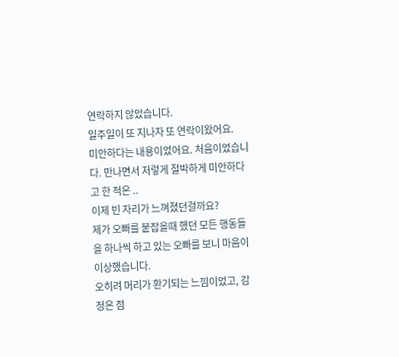연락하지 않았습니다.
일주일이 또 지나자 또 연락이왔어요.
미안하다는 내용이었어요. 처음이었습니다. 만나면서 저렇게 절박하게 미안하다고 한 적은 ..
이제 빈 자리가 느껴졌던걸까요?
제가 오빠를 붙잡을때 했던 모든 행동들을 하나씩 하고 있는 오빠를 보니 마음이 이상했습니다.
오히려 머리가 환기되는 느낌이었고, 감정은 점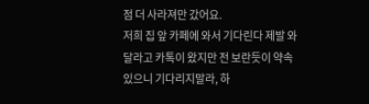점 더 사라져만 갔어요.
저희 집 앞 카페에 와서 기다린다 제발 와달라고 카톡이 왔지만 전 보란듯이 약속있으니 기다리지말라, 하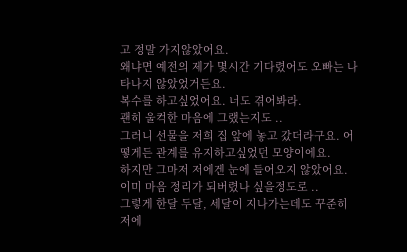고 정말 가지않았어요.
왜냐면 예전의 제가 몇시간 기다렸어도 오빠는 나타나지 않았었거든요.
복수를 하고싶었어요. 너도 겪어봐라.
괜히 울컥한 마음에 그랬는지도 ..
그러니 선물을 저희 집 앞에 놓고 갔더라구요. 어떻게든 관계를 유지하고싶었던 모양이에요.
하지만 그마저 저에겐 눈에 들어오지 않았어요.
이미 마음 정리가 되버렸나 싶을정도로 ..
그렇게 한달 두달, 세달이 지나가는데도 꾸준히 저에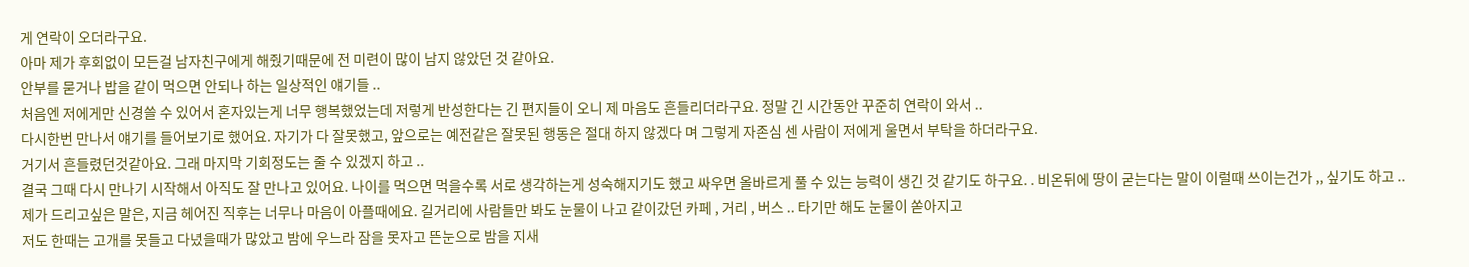게 연락이 오더라구요.
아마 제가 후회없이 모든걸 남자친구에게 해줬기때문에 전 미련이 많이 남지 않았던 것 같아요.
안부를 묻거나 밥을 같이 먹으면 안되나 하는 일상적인 얘기들 ..
처음엔 저에게만 신경쓸 수 있어서 혼자있는게 너무 행복했었는데 저렇게 반성한다는 긴 편지들이 오니 제 마음도 흔들리더라구요. 정말 긴 시간동안 꾸준히 연락이 와서 ..
다시한번 만나서 얘기를 들어보기로 했어요. 자기가 다 잘못했고, 앞으로는 예전같은 잘못된 행동은 절대 하지 않겠다 며 그렇게 자존심 센 사람이 저에게 울면서 부탁을 하더라구요.
거기서 흔들렸던것같아요. 그래 마지막 기회정도는 줄 수 있겠지 하고 ..
결국 그때 다시 만나기 시작해서 아직도 잘 만나고 있어요. 나이를 먹으면 먹을수록 서로 생각하는게 성숙해지기도 했고 싸우면 올바르게 풀 수 있는 능력이 생긴 것 같기도 하구요. . 비온뒤에 땅이 굳는다는 말이 이럴때 쓰이는건가 ,, 싶기도 하고 ..
제가 드리고싶은 말은, 지금 헤어진 직후는 너무나 마음이 아플때에요. 길거리에 사람들만 봐도 눈물이 나고 같이갔던 카페 , 거리 , 버스 .. 타기만 해도 눈물이 쏟아지고
저도 한때는 고개를 못들고 다녔을때가 많았고 밤에 우느라 잠을 못자고 뜬눈으로 밤을 지새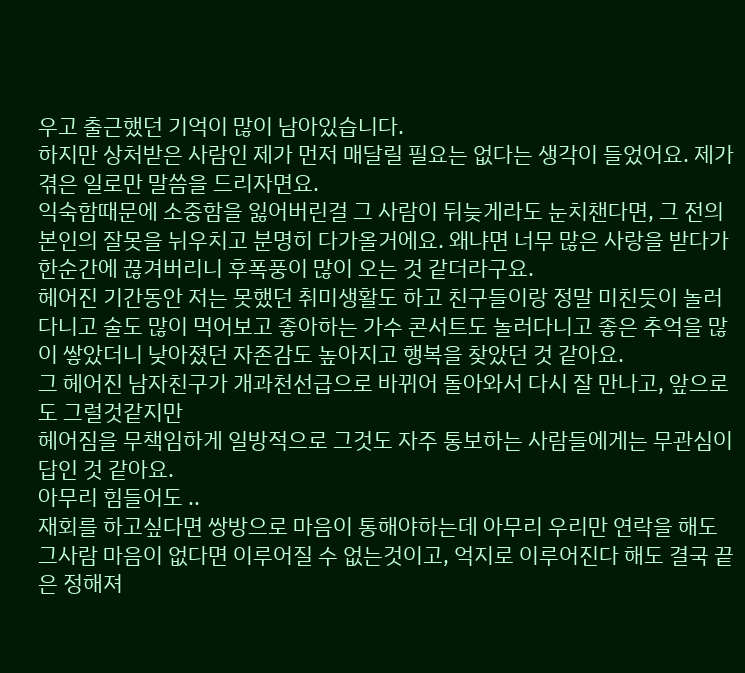우고 출근했던 기억이 많이 남아있습니다.
하지만 상처받은 사람인 제가 먼저 매달릴 필요는 없다는 생각이 들었어요. 제가 겪은 일로만 말씀을 드리자면요.
익숙함때문에 소중함을 잃어버린걸 그 사람이 뒤늦게라도 눈치챈다면, 그 전의 본인의 잘못을 뉘우치고 분명히 다가올거에요. 왜냐면 너무 많은 사랑을 받다가 한순간에 끊겨버리니 후폭풍이 많이 오는 것 같더라구요.
헤어진 기간동안 저는 못했던 취미생활도 하고 친구들이랑 정말 미친듯이 놀러다니고 술도 많이 먹어보고 좋아하는 가수 콘서트도 놀러다니고 좋은 추억을 많이 쌓았더니 낮아졌던 자존감도 높아지고 행복을 찾았던 것 같아요.
그 헤어진 남자친구가 개과천선급으로 바뀌어 돌아와서 다시 잘 만나고, 앞으로도 그럴것같지만
헤어짐을 무책임하게 일방적으로 그것도 자주 통보하는 사람들에게는 무관심이 답인 것 같아요.
아무리 힘들어도 ..
재회를 하고싶다면 쌍방으로 마음이 통해야하는데 아무리 우리만 연락을 해도 그사람 마음이 없다면 이루어질 수 없는것이고, 억지로 이루어진다 해도 결국 끝은 정해져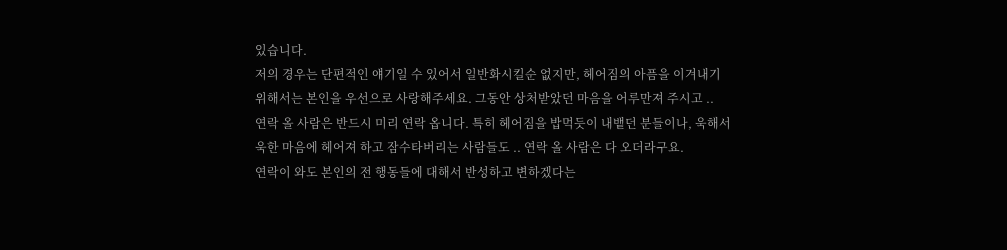있습니다.
저의 경우는 단편적인 얘기일 수 있어서 일반화시킬순 없지만, 헤어짐의 아픔을 이겨내기 위해서는 본인을 우선으로 사랑해주세요. 그동안 상처받았던 마음을 어루만져 주시고 ..
연락 올 사람은 반드시 미리 연락 옵니다. 특히 헤어짐을 밥먹듯이 내뱉던 분들이나, 욱해서 욱한 마음에 헤어져 하고 잠수타버리는 사람들도 .. 연락 올 사람은 다 오더라구요.
연락이 와도 본인의 전 행동들에 대해서 반성하고 변하겠다는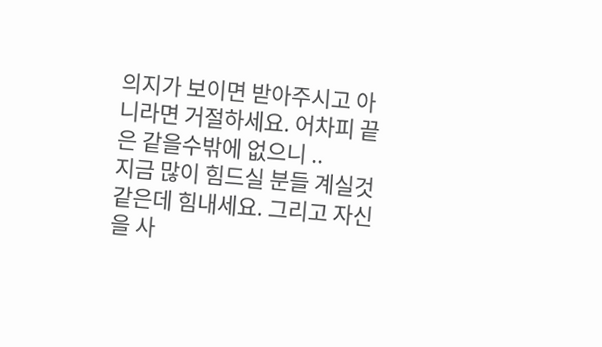의지가 보이면 받아주시고 아니라면 거절하세요. 어차피 끝은 같을수밖에 없으니 ..
지금 많이 힘드실 분들 계실것같은데 힘내세요. 그리고 자신을 사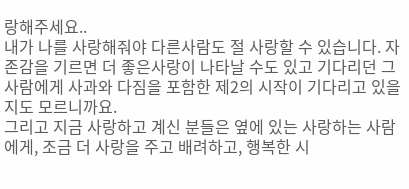랑해주세요..
내가 나를 사랑해줘야 다른사람도 절 사랑할 수 있습니다. 자존감을 기르면 더 좋은사랑이 나타날 수도 있고 기다리던 그 사람에게 사과와 다짐을 포함한 제2의 시작이 기다리고 있을지도 모르니까요.
그리고 지금 사랑하고 계신 분들은 옆에 있는 사랑하는 사람에게, 조금 더 사랑을 주고 배려하고, 행복한 시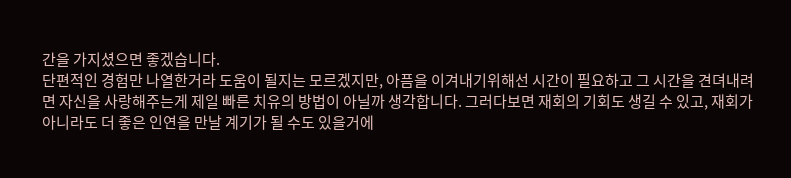간을 가지셨으면 좋겠습니다.
단편적인 경험만 나열한거라 도움이 될지는 모르겠지만, 아픔을 이겨내기위해선 시간이 필요하고 그 시간을 견뎌내려면 자신을 사랑해주는게 제일 빠른 치유의 방법이 아닐까 생각합니다. 그러다보면 재회의 기회도 생길 수 있고, 재회가 아니라도 더 좋은 인연을 만날 계기가 될 수도 있을거에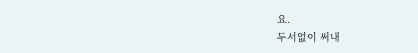요.
두서없이 써내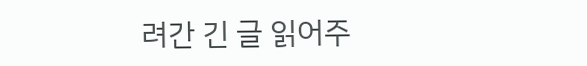려간 긴 글 읽어주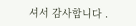셔서 감사합니다 .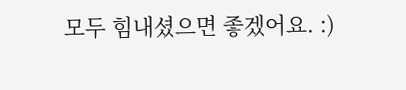모두 힘내셨으면 좋겠어요. :)